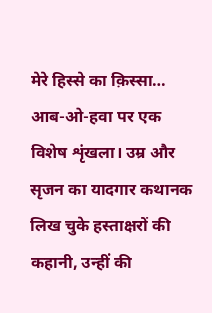मेरे हिस्से का क़िस्सा… आब-ओ-हवा पर एक विशेष शृंखला। उम्र और सृजन का यादगार कथानक लिख चुके हस्ताक्षरों की कहानी, उन्हीं की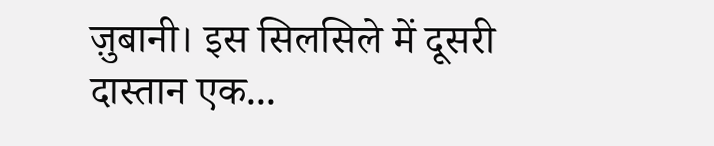ज़ुबानी। इस सिलसिले में दूसरी दास्तान एक...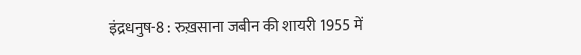इंद्रधनुष-8 : रुख़साना जबीन की शायरी 1955 में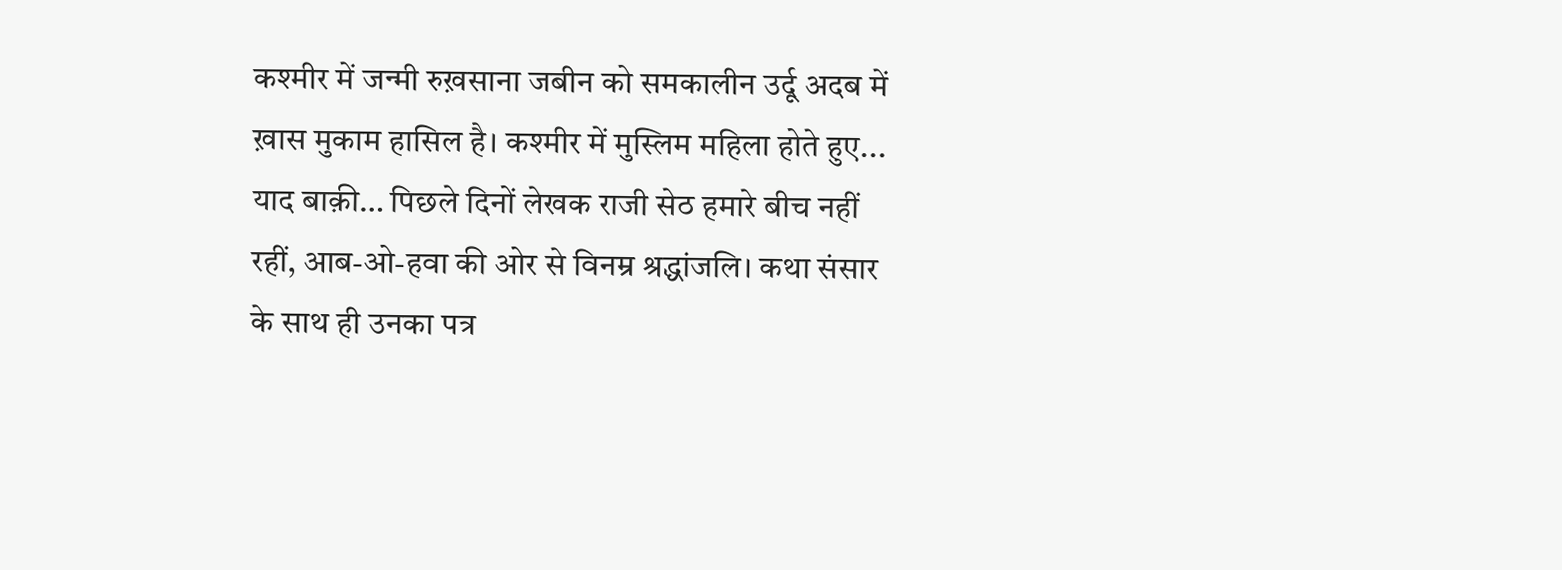कश्मीर में जन्मी रुख़साना जबीन को समकालीन उर्दू अदब में ख़ास मुकाम हासिल है। कश्मीर में मुस्लिम महिला होते हुए...
याद बाक़ी… पिछले दिनों लेखक राजी सेठ हमारे बीच नहीं रहीं, आब-ओ-हवा की ओर से विनम्र श्रद्धांजलि। कथा संसार के साथ ही उनका पत्र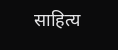साहित्य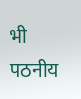भी पठनीय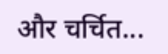और चर्चित...